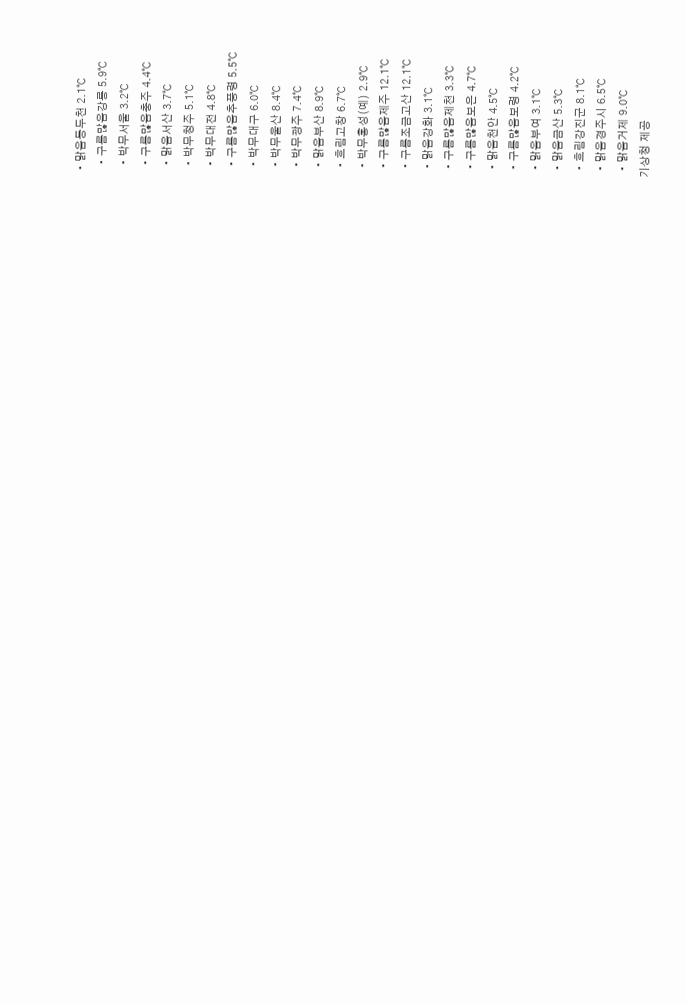• 맑음동두천 2.1℃
  • 구름많음강릉 5.9℃
  • 박무서울 3.2℃
  • 구름많음충주 4.4℃
  • 맑음서산 3.7℃
  • 박무청주 5.1℃
  • 박무대전 4.8℃
  • 구름많음추풍령 5.5℃
  • 박무대구 6.0℃
  • 박무울산 8.4℃
  • 박무광주 7.4℃
  • 맑음부산 8.9℃
  • 흐림고창 6.7℃
  • 박무홍성(예) 2.9℃
  • 구름많음제주 12.1℃
  • 구름조금고산 12.1℃
  • 맑음강화 3.1℃
  • 구름많음제천 3.3℃
  • 구름많음보은 4.7℃
  • 맑음천안 4.5℃
  • 구름많음보령 4.2℃
  • 맑음부여 3.1℃
  • 맑음금산 5.3℃
  • 흐림강진군 8.1℃
  • 맑음경주시 6.5℃
  • 맑음거제 9.0℃
기상청 제공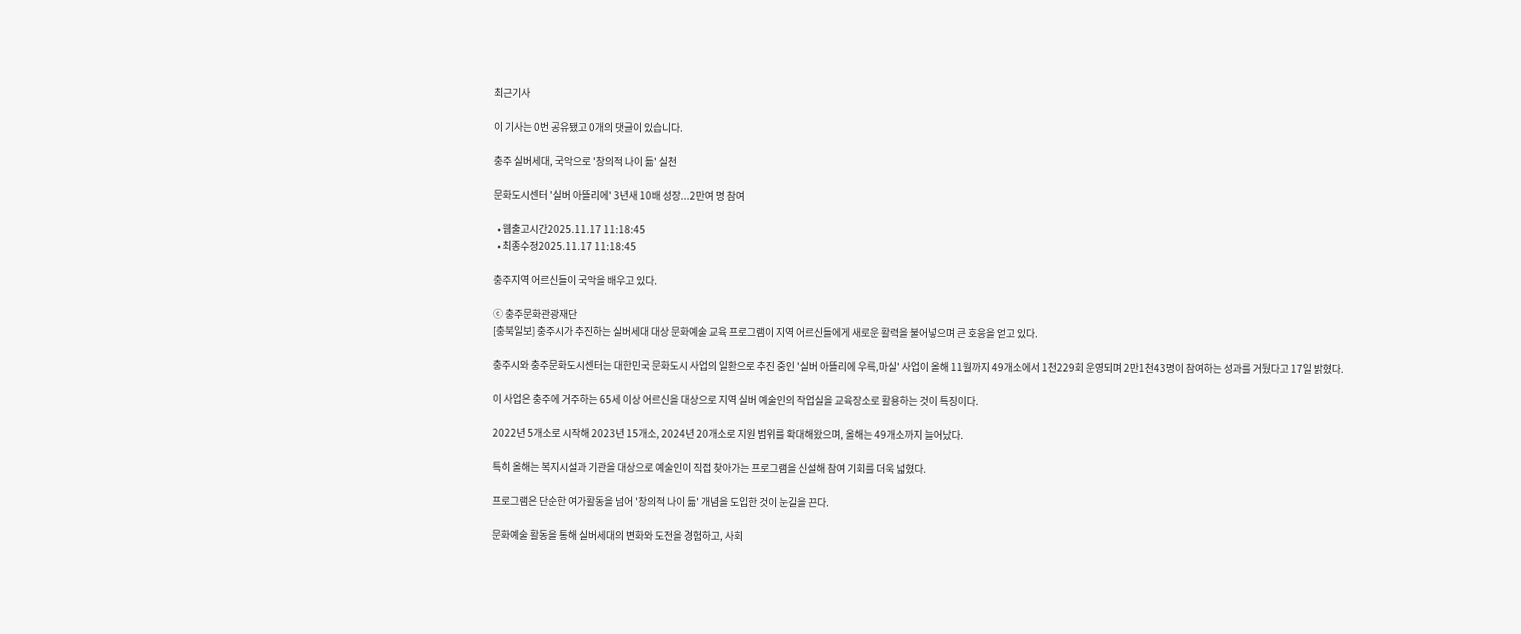최근기사

이 기사는 0번 공유됐고 0개의 댓글이 있습니다.

충주 실버세대, 국악으로 '창의적 나이 듦' 실천

문화도시센터 '실버 아뜰리에' 3년새 10배 성장...2만여 명 참여

  • 웹출고시간2025.11.17 11:18:45
  • 최종수정2025.11.17 11:18:45

충주지역 어르신들이 국악을 배우고 있다.

ⓒ 충주문화관광재단
[충북일보] 충주시가 추진하는 실버세대 대상 문화예술 교육 프로그램이 지역 어르신들에게 새로운 활력을 불어넣으며 큰 호응을 얻고 있다.

충주시와 충주문화도시센터는 대한민국 문화도시 사업의 일환으로 추진 중인 '실버 아뜰리에 우륵,마실' 사업이 올해 11월까지 49개소에서 1천229회 운영되며 2만1천43명이 참여하는 성과를 거뒀다고 17일 밝혔다.

이 사업은 충주에 거주하는 65세 이상 어르신을 대상으로 지역 실버 예술인의 작업실을 교육장소로 활용하는 것이 특징이다.

2022년 5개소로 시작해 2023년 15개소, 2024년 20개소로 지원 범위를 확대해왔으며, 올해는 49개소까지 늘어났다.

특히 올해는 복지시설과 기관을 대상으로 예술인이 직접 찾아가는 프로그램을 신설해 참여 기회를 더욱 넓혔다.

프로그램은 단순한 여가활동을 넘어 '창의적 나이 듦' 개념을 도입한 것이 눈길을 끈다.

문화예술 활동을 통해 실버세대의 변화와 도전을 경험하고, 사회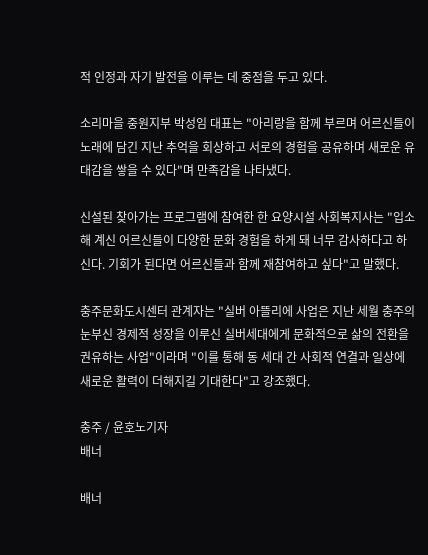적 인정과 자기 발전을 이루는 데 중점을 두고 있다.

소리마을 중원지부 박성임 대표는 "아리랑을 함께 부르며 어르신들이 노래에 담긴 지난 추억을 회상하고 서로의 경험을 공유하며 새로운 유대감을 쌓을 수 있다"며 만족감을 나타냈다.

신설된 찾아가는 프로그램에 참여한 한 요양시설 사회복지사는 "입소해 계신 어르신들이 다양한 문화 경험을 하게 돼 너무 감사하다고 하신다. 기회가 된다면 어르신들과 함께 재참여하고 싶다"고 말했다.

충주문화도시센터 관계자는 "실버 아뜰리에 사업은 지난 세월 충주의 눈부신 경제적 성장을 이루신 실버세대에게 문화적으로 삶의 전환을 권유하는 사업"이라며 "이를 통해 동 세대 간 사회적 연결과 일상에 새로운 활력이 더해지길 기대한다"고 강조했다.

충주 / 윤호노기자
배너

배너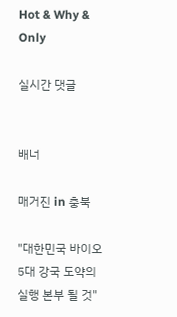Hot & Why & Only

실시간 댓글


배너

매거진 in 충북

"대한민국 바이오 5대 강국 도약의 실행 본부 될 것"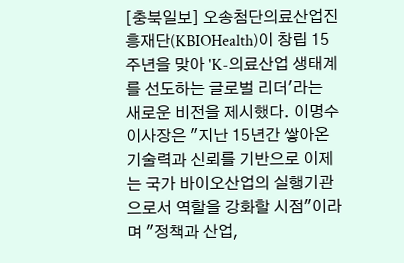[충북일보] 오송첨단의료산업진흥재단(KBIOHealth)이 창립 15주년을 맞아 'K-의료산업 생태계를 선도하는 글로벌 리더'라는 새로운 비전을 제시했다. 이명수 이사장은 "지난 15년간 쌓아온 기술력과 신뢰를 기반으로 이제는 국가 바이오산업의 실행기관으로서 역할을 강화할 시점"이라며 "정책과 산업,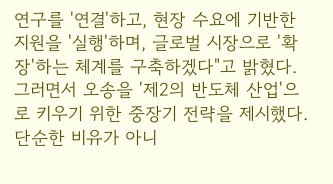연구를 '연결'하고, 현장 수요에 기반한 지원을 '실행'하며, 글로벌 시장으로 '확장'하는 체계를 구축하겠다"고 밝혔다. 그러면서 오송을 '제2의 반도체 산업'으로 키우기 위한 중장기 전략을 제시했다. 단순한 비유가 아니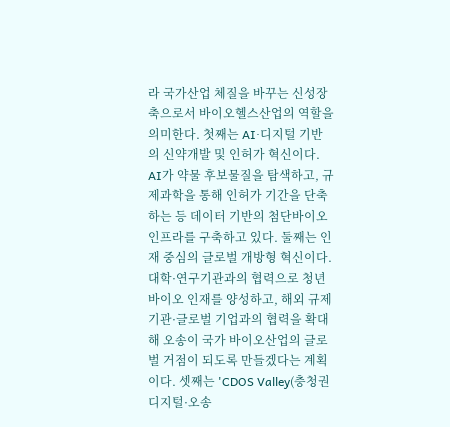라 국가산업 체질을 바꾸는 신성장 축으로서 바이오헬스산업의 역할을 의미한다. 첫째는 AI·디지털 기반의 신약개발 및 인허가 혁신이다. AI가 약물 후보물질을 탐색하고, 규제과학을 통해 인허가 기간을 단축하는 등 데이터 기반의 첨단바이오 인프라를 구축하고 있다. 둘째는 인재 중심의 글로벌 개방형 혁신이다. 대학·연구기관과의 협력으로 청년 바이오 인재를 양성하고, 해외 규제기관·글로벌 기업과의 협력을 확대해 오송이 국가 바이오산업의 글로벌 거점이 되도록 만들겠다는 계획이다. 셋째는 'CDOS Valley(충청권 디지털·오송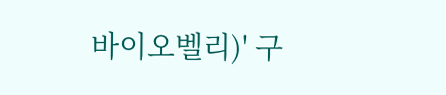바이오벨리)' 구